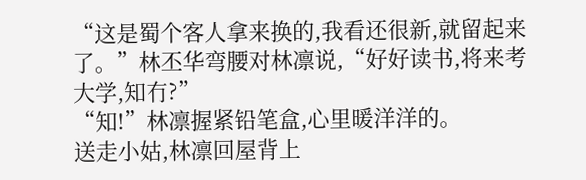“这是蜀个客人拿来换的,我看还很新,就留起来了。”林丕华弯腰对林凛说,“好好读书,将来考大学,知冇?”
“知!”林凛握紧铅笔盒,心里暖洋洋的。
送走小姑,林凛回屋背上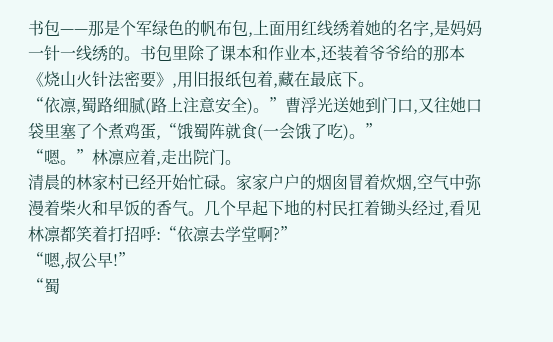书包——那是个军绿色的帆布包,上面用红线绣着她的名字,是妈妈一针一线绣的。书包里除了课本和作业本,还装着爷爷给的那本《烧山火针法密要》,用旧报纸包着,藏在最底下。
“依凛,蜀路细腻(路上注意安全)。”曹浮光送她到门口,又往她口袋里塞了个煮鸡蛋,“饿蜀阵就食(一会饿了吃)。”
“嗯。”林凛应着,走出院门。
清晨的林家村已经开始忙碌。家家户户的烟囱冒着炊烟,空气中弥漫着柴火和早饭的香气。几个早起下地的村民扛着锄头经过,看见林凛都笑着打招呼:“依凛去学堂啊?”
“嗯,叔公早!”
“蜀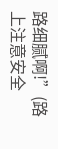路细腻啊!”(路上注意安全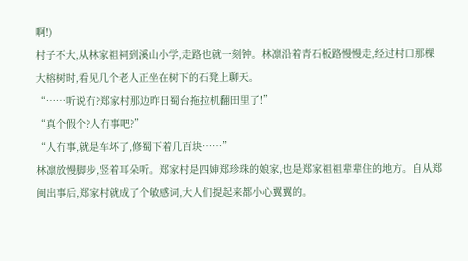啊!)
村子不大,从林家祖祠到溪山小学,走路也就一刻钟。林凛沿着青石板路慢慢走,经过村口那棵大榕树时,看见几个老人正坐在树下的石凳上聊天。
“……听说冇?郑家村那边昨日蜀台拖拉机翻田里了!”
“真个假个?人冇事吧?”
“人冇事,就是车坏了,修蜀下着几百块……”
林凛放慢脚步,竖着耳朵听。郑家村是四婶郑珍珠的娘家,也是郑家祖祖辈辈住的地方。自从郑闽出事后,郑家村就成了个敏感词,大人们提起来都小心翼翼的。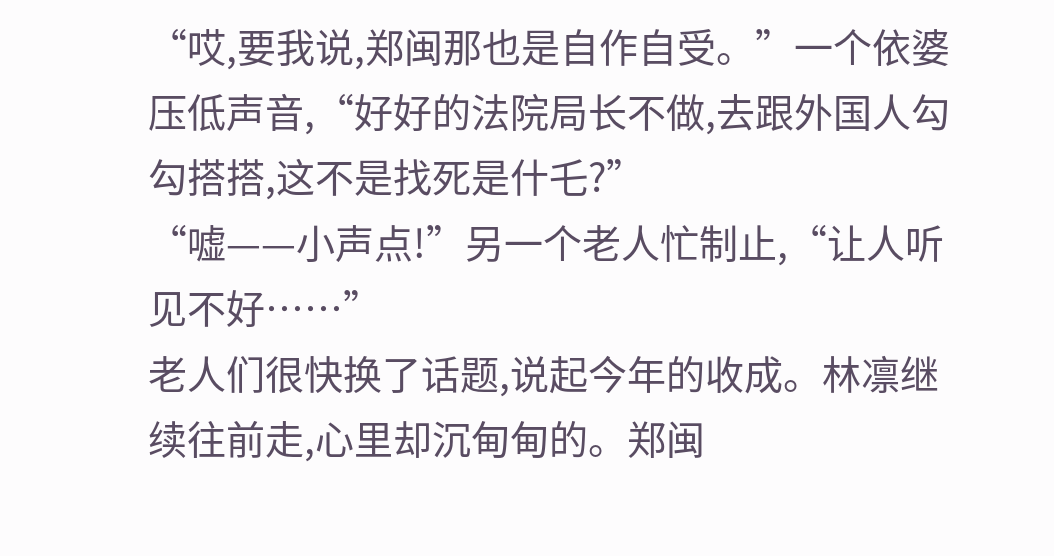“哎,要我说,郑闽那也是自作自受。”一个依婆压低声音,“好好的法院局长不做,去跟外国人勾勾搭搭,这不是找死是什乇?”
“嘘——小声点!”另一个老人忙制止,“让人听见不好……”
老人们很快换了话题,说起今年的收成。林凛继续往前走,心里却沉甸甸的。郑闽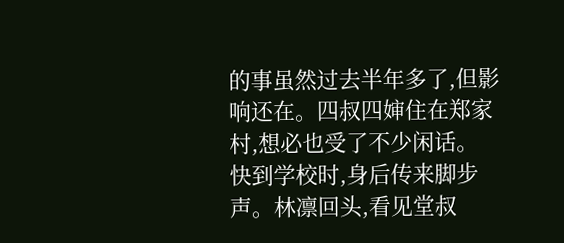的事虽然过去半年多了,但影响还在。四叔四婶住在郑家村,想必也受了不少闲话。
快到学校时,身后传来脚步声。林凛回头,看见堂叔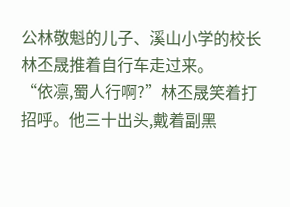公林敬魁的儿子、溪山小学的校长林丕晟推着自行车走过来。
“依凛,蜀人行啊?”林丕晟笑着打招呼。他三十出头,戴着副黑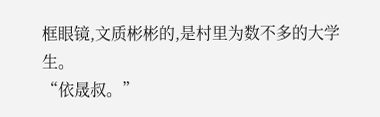框眼镜,文质彬彬的,是村里为数不多的大学生。
“依晟叔。”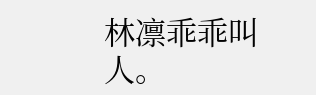林凛乖乖叫人。